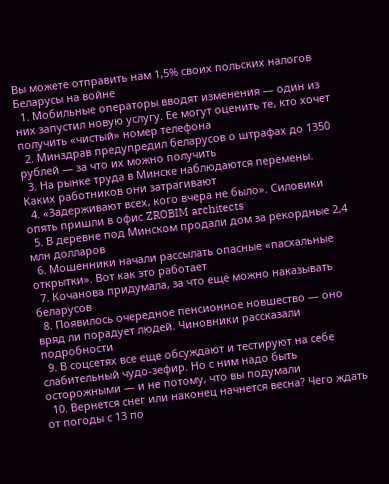Вы можете отправить нам 1,5% своих польских налогов
Беларусы на войне
  1. Мобильные операторы вводят изменения — один из них запустил новую услугу. Ее могут оценить те, кто хочет получить «чистый» номер телефона
  2. Минздрав предупредил беларусов о штрафах до 1350 рублей — за что их можно получить
  3. На рынке труда в Минске наблюдаются перемены. Каких работников они затрагивают
  4. «Задерживают всех, кого вчера не было». Силовики опять пришли в офис ZROBIM architects
  5. В деревне под Минском продали дом за рекордные 2,4 млн долларов
  6. Мошенники начали рассылать опасные «пасхальные открытки». Вот как это работает
  7. Кочанова придумала, за что еще можно наказывать беларусов
  8. Появилось очередное пенсионное новшество — оно вряд ли порадует людей. Чиновники рассказали подробности
  9. В соцсетях все еще обсуждают и тестируют на себе слабительный чудо-зефир. Но с ним надо быть осторожными — и не потому, что вы подумали
  10. Вернется снег или наконец начнется весна? Чего ждать от погоды с 13 по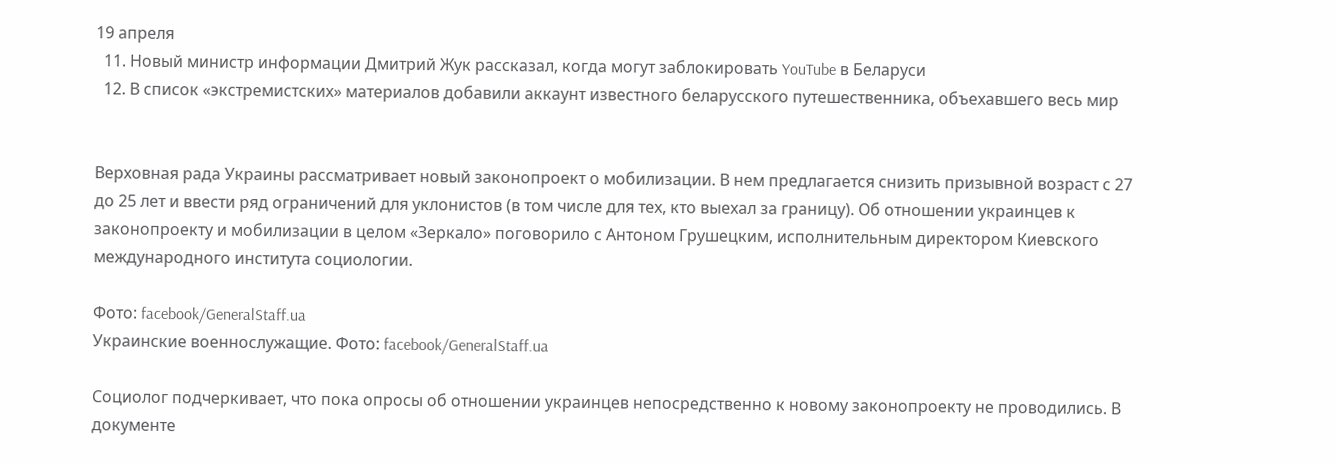19 апреля
  11. Новый министр информации Дмитрий Жук рассказал, когда могут заблокировать YouTube в Беларуси
  12. В список «экстремистских» материалов добавили аккаунт известного беларусского путешественника, объехавшего весь мир


Верховная рада Украины рассматривает новый законопроект о мобилизации. В нем предлагается снизить призывной возраст с 27 до 25 лет и ввести ряд ограничений для уклонистов (в том числе для тех, кто выехал за границу). Об отношении украинцев к законопроекту и мобилизации в целом «Зеркало» поговорило с Антоном Грушецким, исполнительным директором Киевского международного института социологии.

Фото: facebook/GeneralStaff.ua
Украинские военнослужащие. Фото: facebook/GeneralStaff.ua

Социолог подчеркивает, что пока опросы об отношении украинцев непосредственно к новому законопроекту не проводились. В документе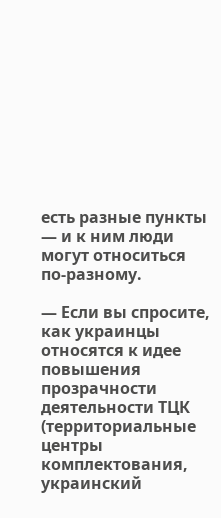есть разные пункты — и к ним люди могут относиться по-разному.

— Если вы спросите, как украинцы относятся к идее повышения прозрачности деятельности ТЦК (территориальные центры комплектования, украинский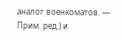аналог военкоматов. — Прим. ред.) и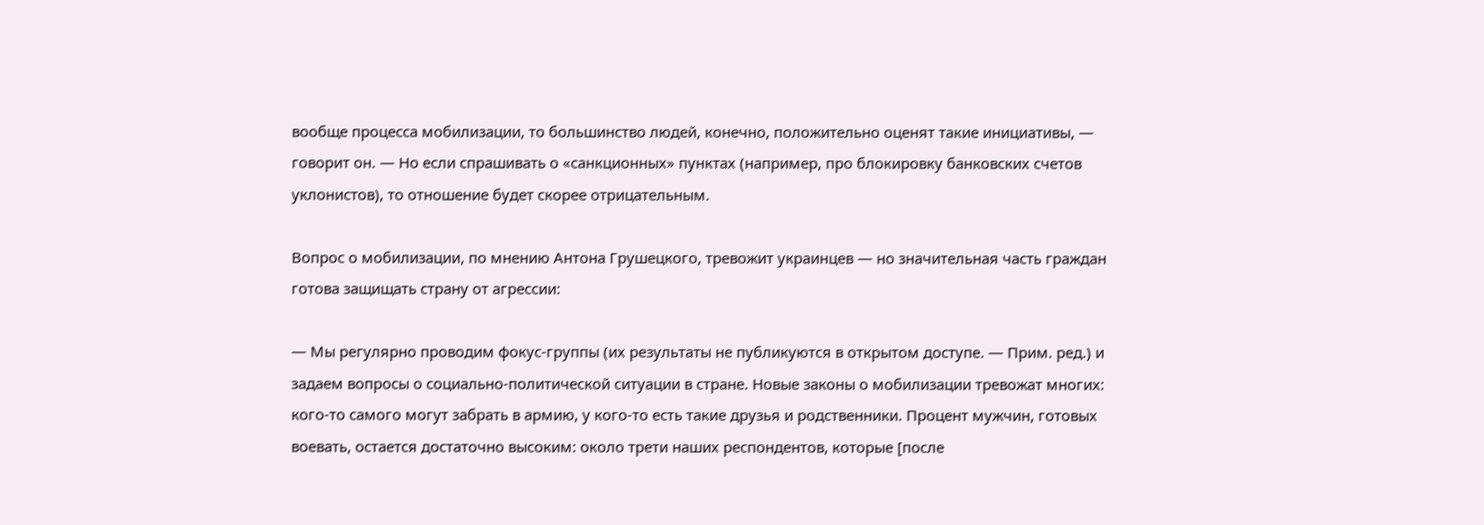вообще процесса мобилизации, то большинство людей, конечно, положительно оценят такие инициативы, — говорит он. — Но если спрашивать о «санкционных» пунктах (например, про блокировку банковских счетов уклонистов), то отношение будет скорее отрицательным.

Вопрос о мобилизации, по мнению Антона Грушецкого, тревожит украинцев — но значительная часть граждан готова защищать страну от агрессии:

— Мы регулярно проводим фокус-группы (их результаты не публикуются в открытом доступе. — Прим. ред.) и задаем вопросы о социально-политической ситуации в стране. Новые законы о мобилизации тревожат многих: кого-то самого могут забрать в армию, у кого-то есть такие друзья и родственники. Процент мужчин, готовых воевать, остается достаточно высоким: около трети наших респондентов, которые [после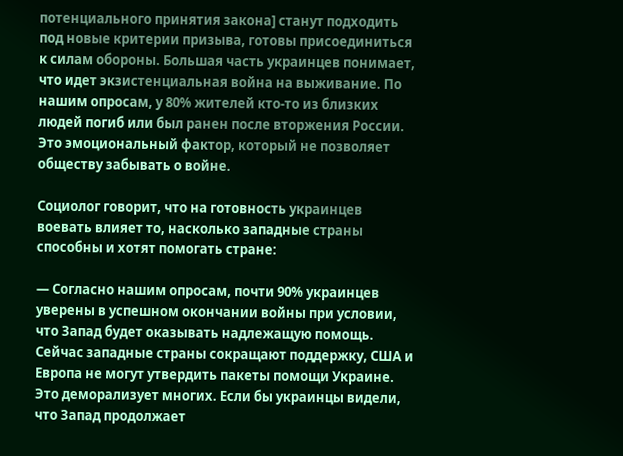потенциального принятия закона] станут подходить под новые критерии призыва, готовы присоединиться к силам обороны. Большая часть украинцев понимает, что идет экзистенциальная война на выживание. По нашим опросам, у 80% жителей кто-то из близких людей погиб или был ранен после вторжения России. Это эмоциональный фактор, который не позволяет обществу забывать о войне.

Социолог говорит, что на готовность украинцев воевать влияет то, насколько западные страны способны и хотят помогать стране:

— Согласно нашим опросам, почти 90% украинцев уверены в успешном окончании войны при условии, что Запад будет оказывать надлежащую помощь. Сейчас западные страны сокращают поддержку, США и Европа не могут утвердить пакеты помощи Украине. Это деморализует многих. Если бы украинцы видели, что Запад продолжает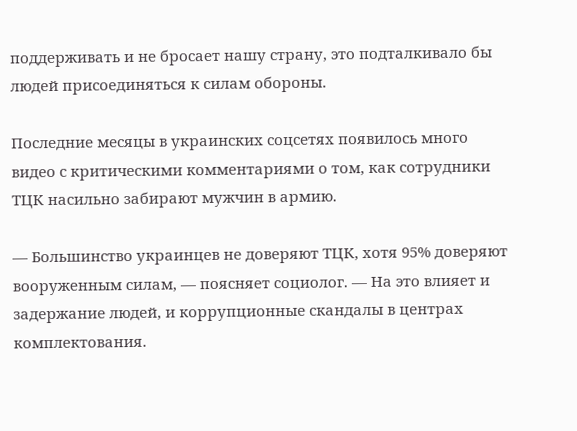поддерживать и не бросает нашу страну, это подталкивало бы людей присоединяться к силам обороны.

Последние месяцы в украинских соцсетях появилось много видео с критическими комментариями о том, как сотрудники ТЦК насильно забирают мужчин в армию.

— Большинство украинцев не доверяют ТЦК, хотя 95% доверяют вооруженным силам, — поясняет социолог. — На это влияет и задержание людей, и коррупционные скандалы в центрах комплектования.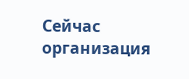Сейчас организация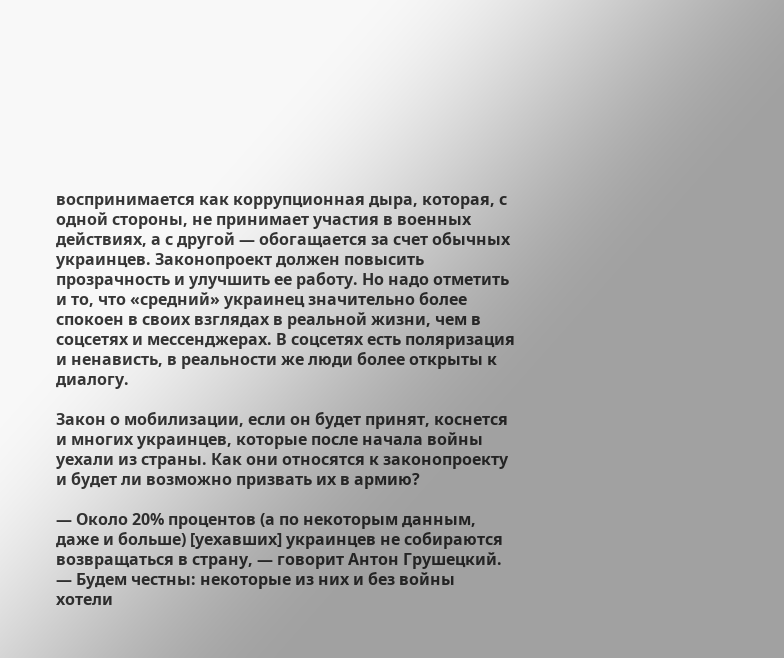воспринимается как коррупционная дыра, которая, с одной стороны, не принимает участия в военных действиях, а с другой — обогащается за счет обычных украинцев. Законопроект должен повысить прозрачность и улучшить ее работу. Но надо отметить и то, что «средний» украинец значительно более спокоен в своих взглядах в реальной жизни, чем в соцсетях и мессенджерах. В соцсетях есть поляризация и ненависть, в реальности же люди более открыты к диалогу.

Закон о мобилизации, если он будет принят, коснется и многих украинцев, которые после начала войны уехали из страны. Как они относятся к законопроекту и будет ли возможно призвать их в армию?

— Около 20% процентов (а по некоторым данным, даже и больше) [уехавших] украинцев не собираются возвращаться в страну, — говорит Антон Грушецкий. — Будем честны: некоторые из них и без войны хотели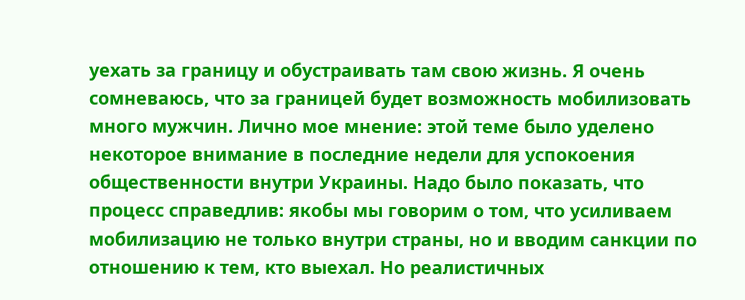уехать за границу и обустраивать там свою жизнь. Я очень сомневаюсь, что за границей будет возможность мобилизовать много мужчин. Лично мое мнение: этой теме было уделено некоторое внимание в последние недели для успокоения общественности внутри Украины. Надо было показать, что процесс справедлив: якобы мы говорим о том, что усиливаем мобилизацию не только внутри страны, но и вводим санкции по отношению к тем, кто выехал. Но реалистичных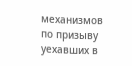механизмов по призыву уехавших в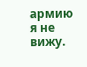армию я не вижу.